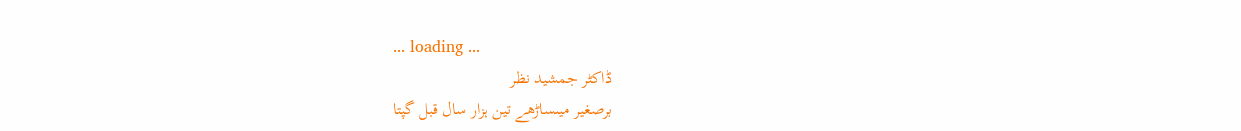... loading ...
ڈاکٹر جمشید نظر
برصغیر میںساڑھے تین ہزار سال قبل گپتا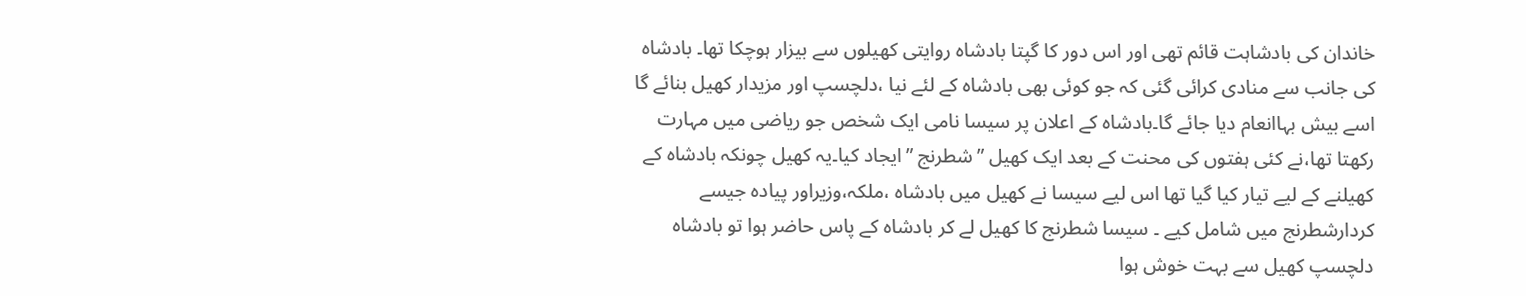خاندان کی بادشاہت قائم تھی اور اس دور کا گپتا بادشاہ روایتی کھیلوں سے بیزار ہوچکا تھا۔ بادشاہ کی جانب سے منادی کرائی گئی کہ جو کوئی بھی بادشاہ کے لئے نیا ،دلچسپ اور مزیدار کھیل بنائے گا اسے بیش بہاانعام دیا جائے گا۔بادشاہ کے اعلان پر سیسا نامی ایک شخص جو ریاضی میں مہارت رکھتا تھا،نے کئی ہفتوں کی محنت کے بعد ایک کھیل ”شطرنج ”ایجاد کیا۔یہ کھیل چونکہ بادشاہ کے کھیلنے کے لیے تیار کیا گیا تھا اس لیے سیسا نے کھیل میں بادشاہ ،ملکہ،وزیراور پیادہ جیسے کردارشطرنج میں شامل کیے ۔ سیسا شطرنج کا کھیل لے کر بادشاہ کے پاس حاضر ہوا تو بادشاہ دلچسپ کھیل سے بہت خوش ہوا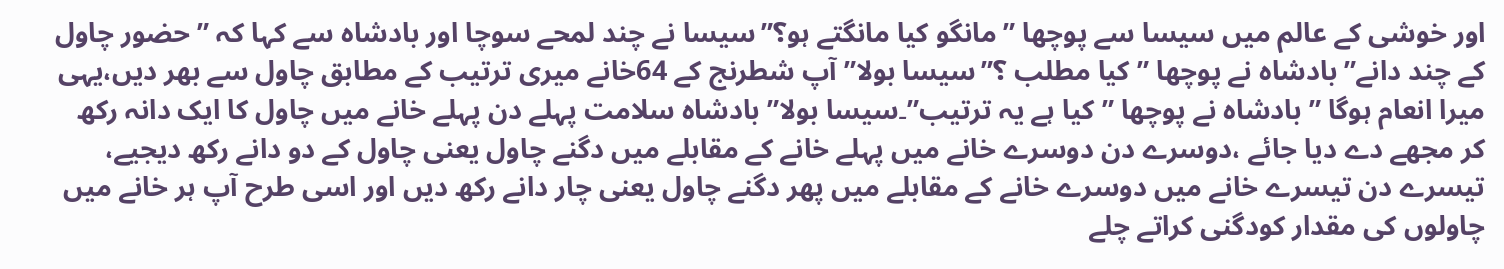اور خوشی کے عالم میں سیسا سے پوچھا ”مانگو کیا مانگتے ہو؟”سیسا نے چند لمحے سوچا اور بادشاہ سے کہا کہ ”حضور چاول کے چند دانے” بادشاہ نے پوچھا ”کیا مطلب ؟”سیسا بولا”آپ شطرنج کے 64خانے میری ترتیب کے مطابق چاول سے بھر دیں،یہی میرا انعام ہوگا ”بادشاہ نے پوچھا ”کیا ہے یہ ترتیب”۔سیسا بولا”بادشاہ سلامت پہلے دن پہلے خانے میں چاول کا ایک دانہ رکھ کر مجھے دے دیا جائے ،دوسرے دن دوسرے خانے میں پہلے خانے کے مقابلے میں دگنے چاول یعنی چاول کے دو دانے رکھ دیجیے، تیسرے دن تیسرے خانے میں دوسرے خانے کے مقابلے میں پھر دگنے چاول یعنی چار دانے رکھ دیں اور اسی طرح آپ ہر خانے میں چاولوں کی مقدار کودگنی کراتے چلے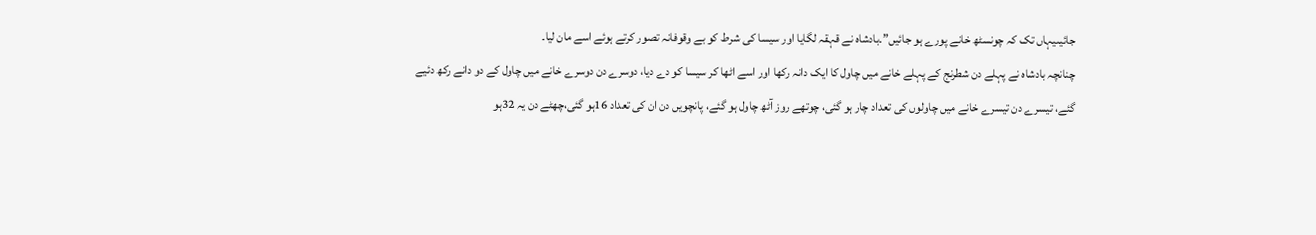جائیںیہاں تک کہ چونسٹھ خانے پورے ہو جائیں”۔بادشاہ نے قہقہ لگایا اور سیسا کی شرط کو بے وقوفانہ تصور کرتے ہوئے اسے مان لیا۔
چنانچہ بادشاہ نے پہلے دن شطرنج کے پہلے خانے میں چاول کا ایک دانہ رکھا اور اسے اٹھا کر سیسا کو دے دیا، دوسرے دن دوسرے خانے میں چاول کے دو دانے رکھ دئیے گئے، تیسرے دن تیسرے خانے میں چاولوں کی تعداد چار ہو گئی، چوتھے روز آٹھ چاول ہو گئے، پانچویں دن ان کی تعداد 16ہو گئی،چھٹے دن یہ 32ہو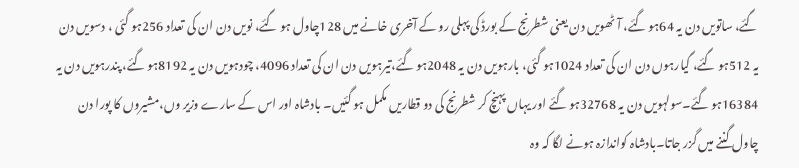گئے، ساتویں دن یہ 64ہو گئے، آٹھویں دن یعنی شطرنج کے بورڈ کی پہلی رو کے آخری خانے میں 128چاول ہو گئے، نویں دن ان کی تعداد 256ہو گئی ، دسویں دن یہ 512ہو گئے، گیارہوں دن ان کی تعداد 1024ہو گئی، بارہویں دن یہ 2048ہو گئے،تیرہویں دن ان کی تعداد 4096، چودہویں دن یہ 8192ہو گئے، پندرہویں دن یہ 16384ہو گئے۔سولہویں دن یہ 32768ہو گئے اور یہاں پہنچ کر شطرنج کی دو قطاریں مکمل ہو گئیں۔ بادشاہ اور اس کے سارے وزیر وں،مشیروں کا پورا دن چاول گننے میں گزر جاتا۔بادشاہ کواندازہ ہونے لگا کہ وہ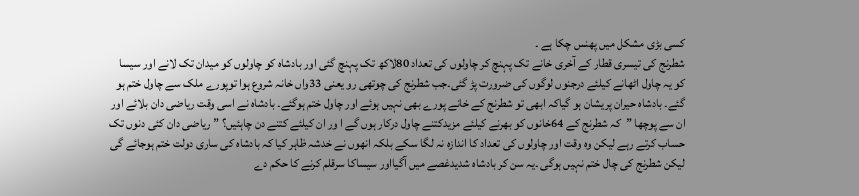کسی بڑی مشکل میں پھنس چکا ہے ۔
شطرنج کی تیسری قطار کے آخری خانے تک پہنچ کر چاولوں کی تعداد 80لاکھ تک پہنچ گئی اور بادشاہ کو چاولوں کو میدان تک لانے اور سیسا کو یہ چاول اٹھانے کیلئے درجنوں لوگوں کی ضرورت پڑ گئی۔جب شطرنج کی چوتھی رو یعنی 33واں خانہ شروع ہوا توپورے ملک سے چاول ختم ہو گئے۔ بادشاہ حیران پریشان ہو گیاکہ ابھی تو شطرنج کے خانے پورے بھی نہیں ہوئے اور چاول ختم ہوگئے۔ بادشاہ نے اسی وقت ریاضی دان بلائے اور ان سے پوچھا ”کہ شطرنج کے 64خانوں کو بھرنے کیلئے مزیدکتنے چاول درکار ہوں گے ا ور ان کیلئے کتنے دن چاہئیں؟ ” ریاضی دان کئی دنوں تک حساب کرتے رہے لیکن وہ وقت اور چاولوں کی تعداد کا اندازہ نہ لگا سکے بلکہ انھوں نے خدشہ ظاہر کیا کہ بادشاہ کی ساری دولت ختم ہوجائے گی لیکن شطرنج کی چال ختم نہیں ہوگی ۔یہ سن کر بادشاہ شدیدغصے میں آگیااور سیساکا سرقلم کرنے کا حکم دے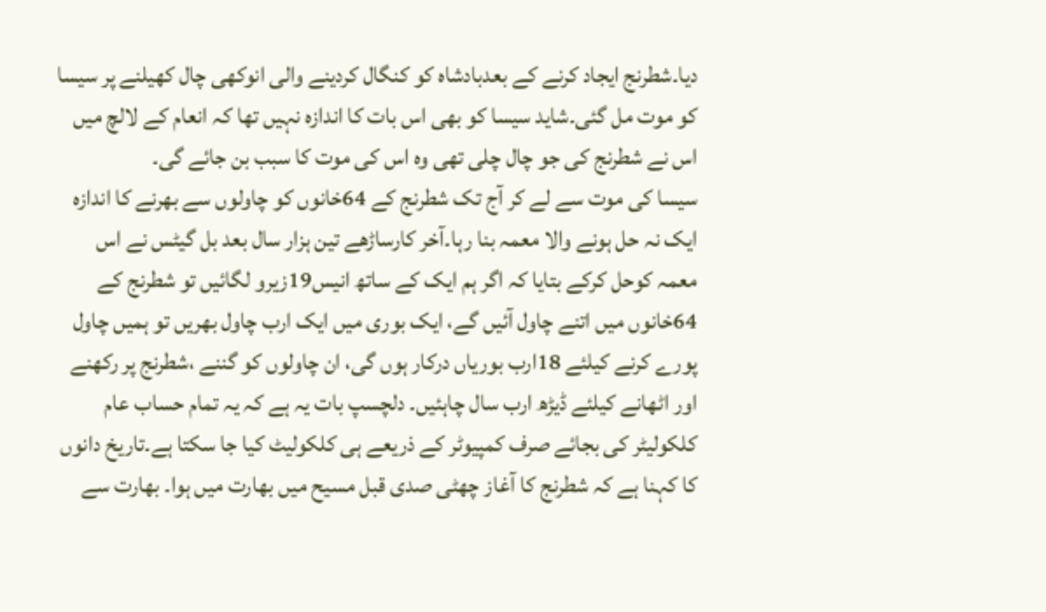دیا۔شطرنج ایجاد کرنے کے بعدبادشاہ کو کنگال کردینے والی انوکھی چال کھیلنے پر سیسا کو موت مل گئی۔شاید سیسا کو بھی اس بات کا اندازہ نہیں تھا کہ انعام کے لالچ میں اس نے شطرنج کی جو چال چلی تھی وہ اس کی موت کا سبب بن جائے گی۔
سیسا کی موت سے لے کر آج تک شطرنج کے 64خانوں کو چاولوں سے بھرنے کا اندازہ ایک نہ حل ہونے والا معمہ بنا رہا۔آخر کارساڑھے تین ہزار سال بعد بل گیٹس نے اس معمہ کوحل کرکے بتایا کہ اگر ہم ایک کے ساتھ انیس19زیرو لگائیں تو شطرنج کے 64خانوں میں اتنے چاول آئیں گے، ایک بوری میں ایک ارب چاول بھریں تو ہمیں چاول پورے کرنے کیلئے 18ارب بوریاں درکار ہوں گی، ان چاولوں کو گننے ،شطرنج پر رکھنے اور اٹھانے کیلئے ڈیڑھ ارب سال چاہئیں۔ دلچسپ بات یہ ہے کہ یہ تمام حساب عام کلکولیٹر کی بجائے صرف کمپیوٹر کے ذریعے ہی کلکولیٹ کیا جا سکتا ہے۔تاریخ دانوں کا کہنا ہے کہ شطرنج کا آغاز چھٹی صدی قبل مسیح میں بھارت میں ہوا۔ بھارت سے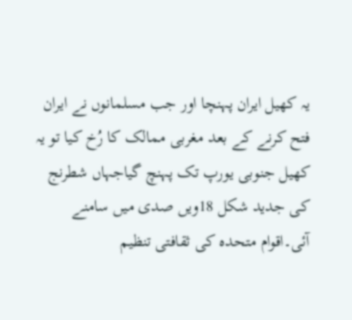یہ کھیل ایران پہنچا اور جب مسلمانوں نے ایران فتح کرنے کے بعد مغربی ممالک کا رُخ کیا تو یہ کھیل جنوبی یورپ تک پہنچ گیاجہاں شطرنج کی جدید شکل 18ویں صدی میں سامنے آئی۔اقوام متحدہ کی ثقافتی تنظیم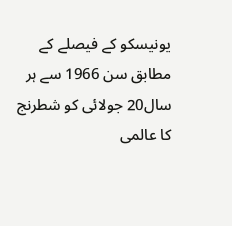یونیسکو کے فیصلے کے مطابق سن 1966 سے ہر سال20 جولائی کو شطرنج کا عالمی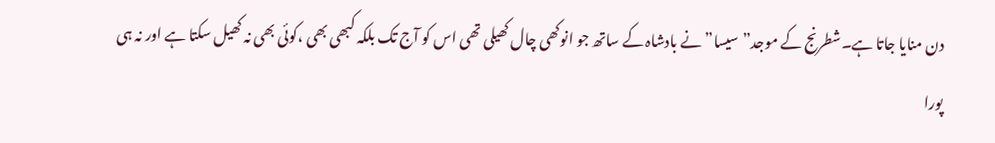دن منایا جاتا ہے۔شطرنج کے موجد”سیسا” نے بادشاہ کے ساتھ جو انوکھی چال کھیلی تھی اس کو آج تک بلکہ کبھی بھی ،کوئی بھی نہ کھیل سکتا ہے اور نہ ہی پورا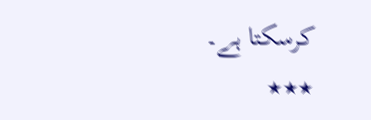کرسکتا ہے۔
٭٭٭